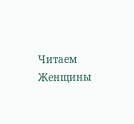Читаем Женщины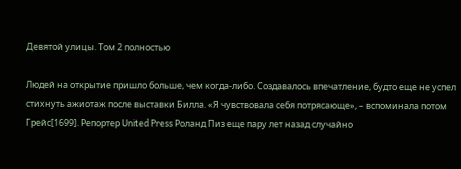Девятой улицы. Том 2 полностью

Людей на открытие пришло больше, чем когда-либо. Создавалось впечатление, будто еще не успел стихнуть ажиотаж после выставки Билла. «Я чувствовала себя потрясающе», – вспоминала потом Грейс[1699]. Репортер United Press Роланд Пиз еще пару лет назад случайно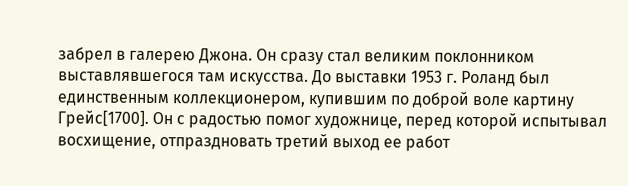забрел в галерею Джона. Он сразу стал великим поклонником выставлявшегося там искусства. До выставки 1953 г. Роланд был единственным коллекционером, купившим по доброй воле картину Грейс[1700]. Он с радостью помог художнице, перед которой испытывал восхищение, отпраздновать третий выход ее работ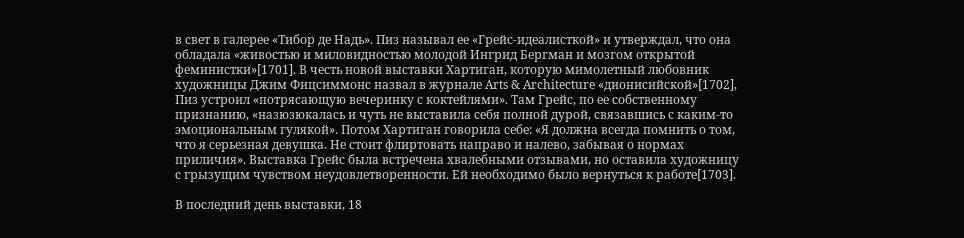в свет в галерее «Тибор де Надь». Пиз называл ее «Грейс-идеалисткой» и утверждал, что она обладала «живостью и миловидностью молодой Ингрид Бергман и мозгом открытой феминистки»[1701]. В честь новой выставки Хартиган, которую мимолетный любовник художницы Джим Фицсиммонс назвал в журнале Arts & Architecture «дионисийской»[1702], Пиз устроил «потрясающую вечеринку с коктейлями». Там Грейс, по ее собственному признанию, «назюзюкалась и чуть не выставила себя полной дурой, связавшись с каким-то эмоциональным гулякой». Потом Хартиган говорила себе: «Я должна всегда помнить о том, что я серьезная девушка. Не стоит флиртовать направо и налево, забывая о нормах приличия». Выставка Грейс была встречена хвалебными отзывами, но оставила художницу с грызущим чувством неудовлетворенности. Ей необходимо было вернуться к работе[1703].

В последний день выставки, 18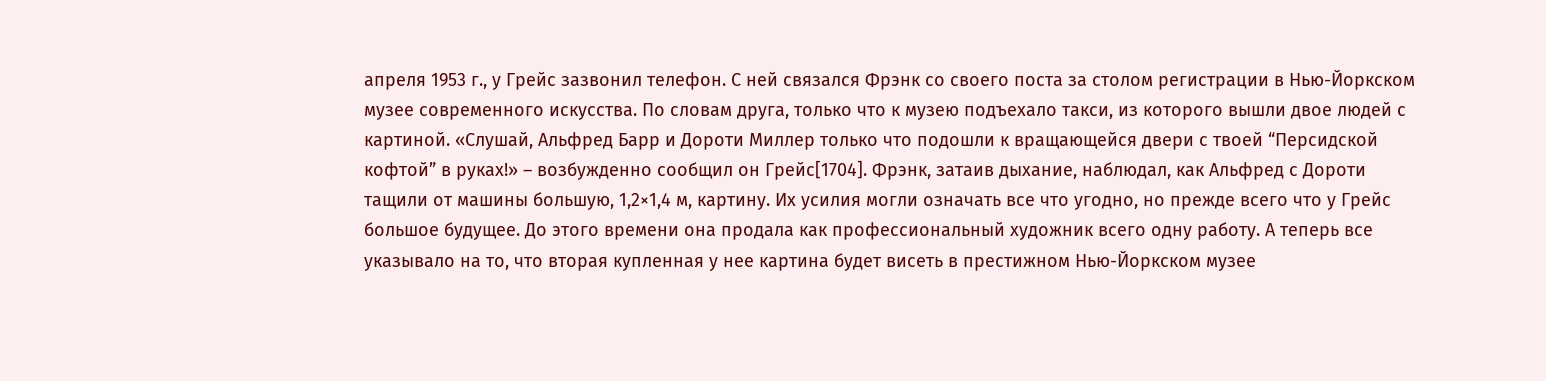апреля 1953 г., у Грейс зазвонил телефон. С ней связался Фрэнк со своего поста за столом регистрации в Нью-Йоркском музее современного искусства. По словам друга, только что к музею подъехало такси, из которого вышли двое людей с картиной. «Слушай, Альфред Барр и Дороти Миллер только что подошли к вращающейся двери с твоей “Персидской кофтой” в руках!» – возбужденно сообщил он Грейс[1704]. Фрэнк, затаив дыхание, наблюдал, как Альфред с Дороти тащили от машины большую, 1,2×1,4 м, картину. Их усилия могли означать все что угодно, но прежде всего что у Грейс большое будущее. До этого времени она продала как профессиональный художник всего одну работу. А теперь все указывало на то, что вторая купленная у нее картина будет висеть в престижном Нью-Йоркском музее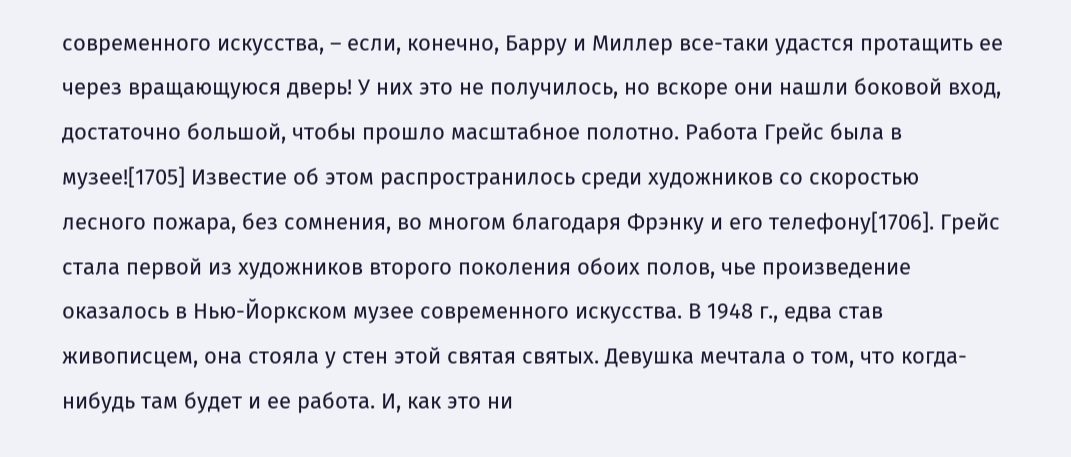современного искусства, – если, конечно, Барру и Миллер все-таки удастся протащить ее через вращающуюся дверь! У них это не получилось, но вскоре они нашли боковой вход, достаточно большой, чтобы прошло масштабное полотно. Работа Грейс была в музее![1705] Известие об этом распространилось среди художников со скоростью лесного пожара, без сомнения, во многом благодаря Фрэнку и его телефону[1706]. Грейс стала первой из художников второго поколения обоих полов, чье произведение оказалось в Нью-Йоркском музее современного искусства. В 1948 г., едва став живописцем, она стояла у стен этой святая святых. Девушка мечтала о том, что когда-нибудь там будет и ее работа. И, как это ни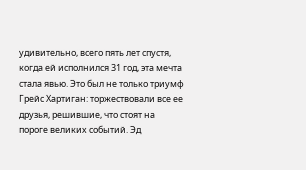удивительно, всего пять лет спустя, когда ей исполнился 31 год, эта мечта стала явью. Это был не только триумф Грейс Хартиган: торжествовали все ее друзья, решившие, что стоят на пороге великих событий. Эд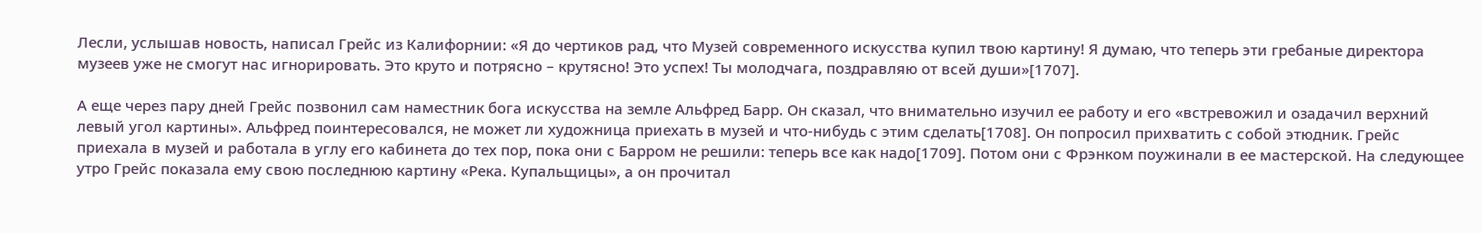Лесли, услышав новость, написал Грейс из Калифорнии: «Я до чертиков рад, что Музей современного искусства купил твою картину! Я думаю, что теперь эти гребаные директора музеев уже не смогут нас игнорировать. Это круто и потрясно – крутясно! Это успех! Ты молодчага, поздравляю от всей души»[1707].

А еще через пару дней Грейс позвонил сам наместник бога искусства на земле Альфред Барр. Он сказал, что внимательно изучил ее работу и его «встревожил и озадачил верхний левый угол картины». Альфред поинтересовался, не может ли художница приехать в музей и что-нибудь с этим сделать[1708]. Он попросил прихватить с собой этюдник. Грейс приехала в музей и работала в углу его кабинета до тех пор, пока они с Барром не решили: теперь все как надо[1709]. Потом они с Фрэнком поужинали в ее мастерской. На следующее утро Грейс показала ему свою последнюю картину «Река. Купальщицы», а он прочитал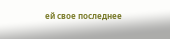ей свое последнее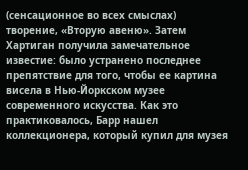(сенсационное во всех смыслах) творение, «Вторую авеню». Затем Хартиган получила замечательное известие: было устранено последнее препятствие для того, чтобы ее картина висела в Нью-Йоркском музее современного искусства. Как это практиковалось, Барр нашел коллекционера, который купил для музея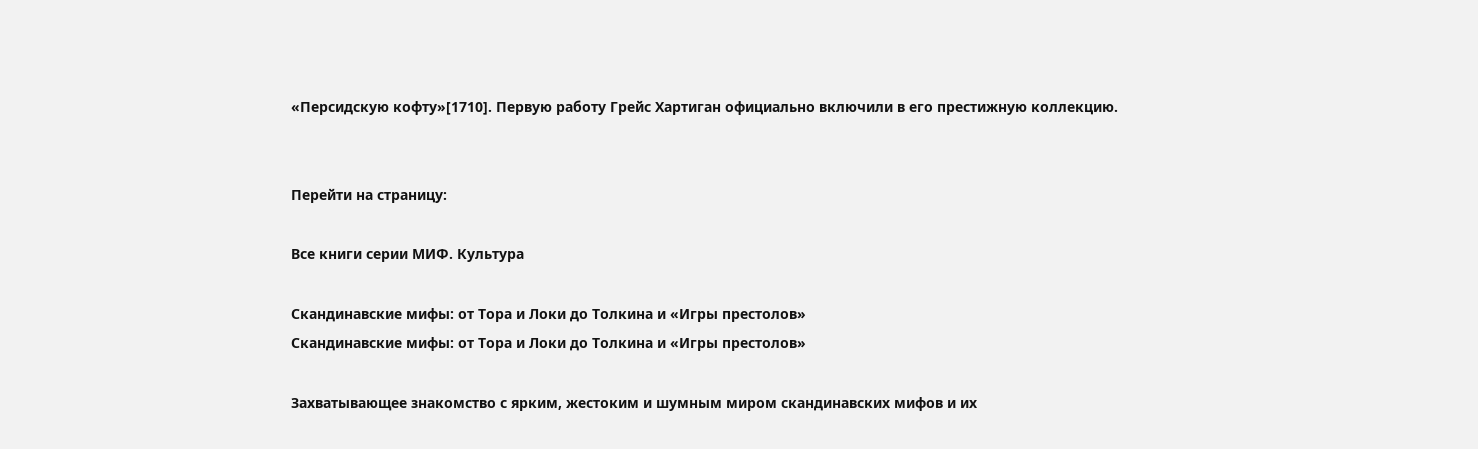«Персидскую кофту»[1710]. Первую работу Грейс Хартиган официально включили в его престижную коллекцию.


Перейти на страницу:

Все книги серии МИФ. Культура

Скандинавские мифы: от Тора и Локи до Толкина и «Игры престолов»
Скандинавские мифы: от Тора и Локи до Толкина и «Игры престолов»

Захватывающее знакомство с ярким, жестоким и шумным миром скандинавских мифов и их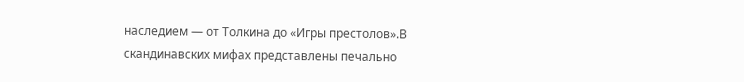наследием — от Толкина до «Игры престолов».В скандинавских мифах представлены печально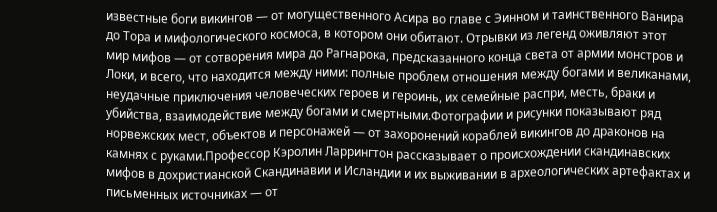известные боги викингов — от могущественного Асира во главе с Эинном и таинственного Ванира до Тора и мифологического космоса, в котором они обитают. Отрывки из легенд оживляют этот мир мифов — от сотворения мира до Рагнарока, предсказанного конца света от армии монстров и Локи, и всего, что находится между ними: полные проблем отношения между богами и великанами, неудачные приключения человеческих героев и героинь, их семейные распри, месть, браки и убийства, взаимодействие между богами и смертными.Фотографии и рисунки показывают ряд норвежских мест, объектов и персонажей — от захоронений кораблей викингов до драконов на камнях с руками.Профессор Кэролин Ларрингтон рассказывает о происхождении скандинавских мифов в дохристианской Скандинавии и Исландии и их выживании в археологических артефактах и письменных источниках — от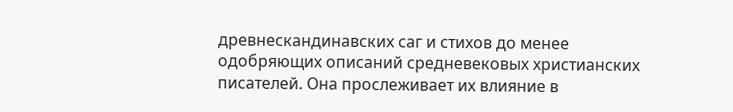древнескандинавских саг и стихов до менее одобряющих описаний средневековых христианских писателей. Она прослеживает их влияние в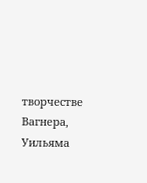творчестве Вагнера, Уильяма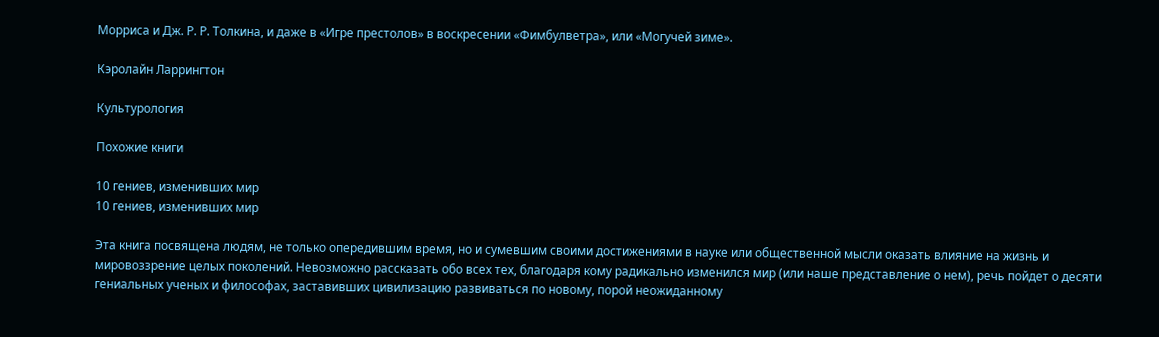Морриса и Дж. Р. Р. Толкина, и даже в «Игре престолов» в воскресении «Фимбулветра», или «Могучей зиме».

Кэролайн Ларрингтон

Культурология

Похожие книги

10 гениев, изменивших мир
10 гениев, изменивших мир

Эта книга посвящена людям, не только опередившим время, но и сумевшим своими достижениями в науке или общественной мысли оказать влияние на жизнь и мировоззрение целых поколений. Невозможно рассказать обо всех тех, благодаря кому радикально изменился мир (или наше представление о нем), речь пойдет о десяти гениальных ученых и философах, заставивших цивилизацию развиваться по новому, порой неожиданному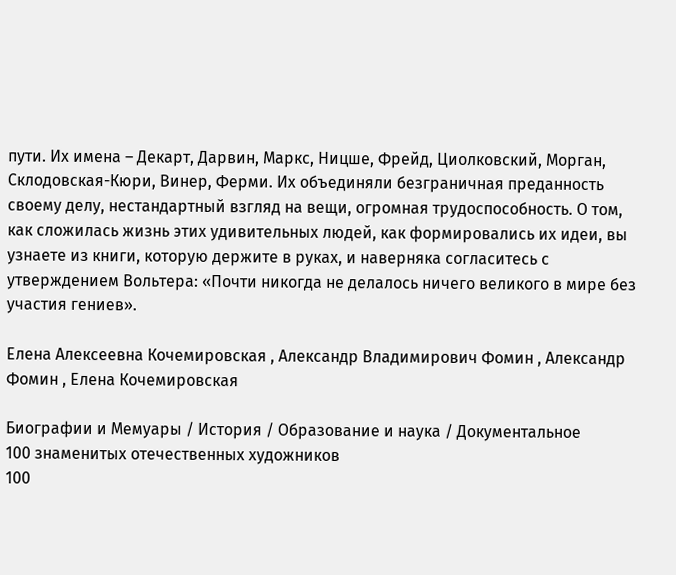пути. Их имена – Декарт, Дарвин, Маркс, Ницше, Фрейд, Циолковский, Морган, Склодовская-Кюри, Винер, Ферми. Их объединяли безграничная преданность своему делу, нестандартный взгляд на вещи, огромная трудоспособность. О том, как сложилась жизнь этих удивительных людей, как формировались их идеи, вы узнаете из книги, которую держите в руках, и наверняка согласитесь с утверждением Вольтера: «Почти никогда не делалось ничего великого в мире без участия гениев».

Елена Алексеевна Кочемировская , Александр Владимирович Фомин , Александр Фомин , Елена Кочемировская

Биографии и Мемуары / История / Образование и наука / Документальное
100 знаменитых отечественных художников
100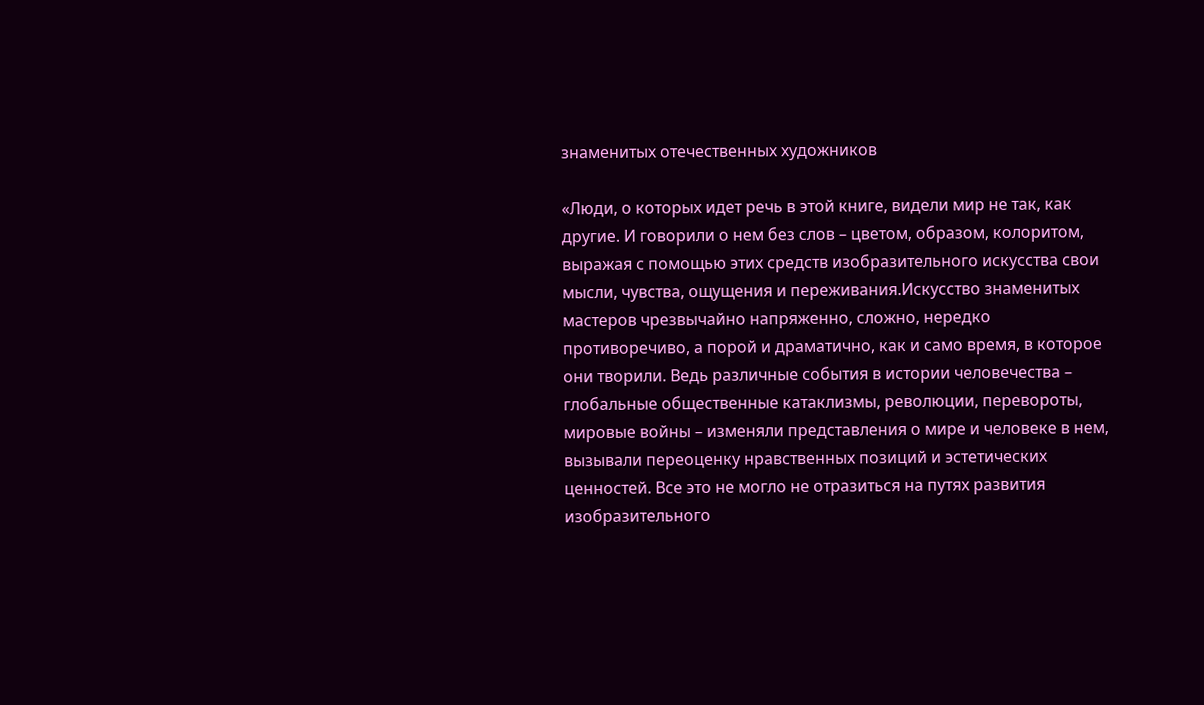знаменитых отечественных художников

«Люди, о которых идет речь в этой книге, видели мир не так, как другие. И говорили о нем без слов – цветом, образом, колоритом, выражая с помощью этих средств изобразительного искусства свои мысли, чувства, ощущения и переживания.Искусство знаменитых мастеров чрезвычайно напряженно, сложно, нередко противоречиво, а порой и драматично, как и само время, в которое они творили. Ведь различные события в истории человечества – глобальные общественные катаклизмы, революции, перевороты, мировые войны – изменяли представления о мире и человеке в нем, вызывали переоценку нравственных позиций и эстетических ценностей. Все это не могло не отразиться на путях развития изобразительного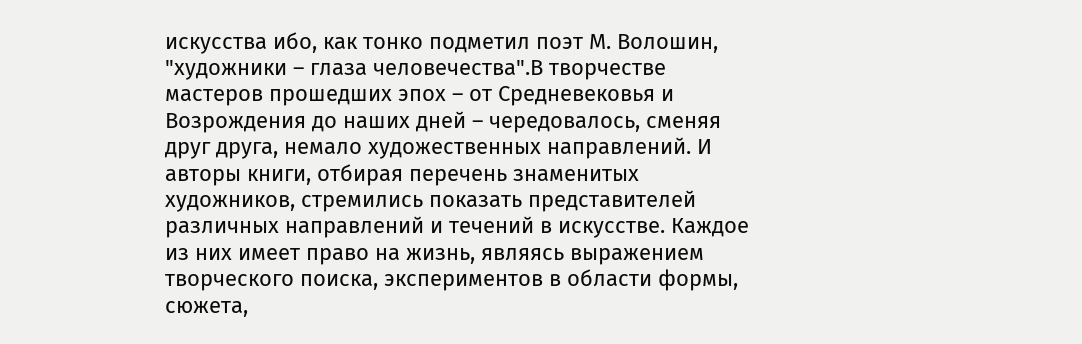искусства ибо, как тонко подметил поэт М. Волошин, "художники – глаза человечества".В творчестве мастеров прошедших эпох – от Средневековья и Возрождения до наших дней – чередовалось, сменяя друг друга, немало художественных направлений. И авторы книги, отбирая перечень знаменитых художников, стремились показать представителей различных направлений и течений в искусстве. Каждое из них имеет право на жизнь, являясь выражением творческого поиска, экспериментов в области формы, сюжета,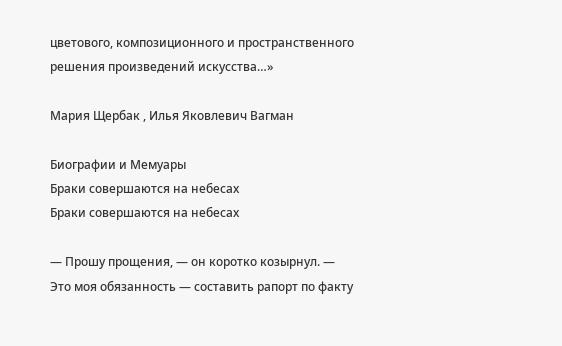цветового, композиционного и пространственного решения произведений искусства…»

Мария Щербак , Илья Яковлевич Вагман

Биографии и Мемуары
Браки совершаются на небесах
Браки совершаются на небесах

— Прошу прощения, — он коротко козырнул. — Это моя обязанность — составить рапорт по факту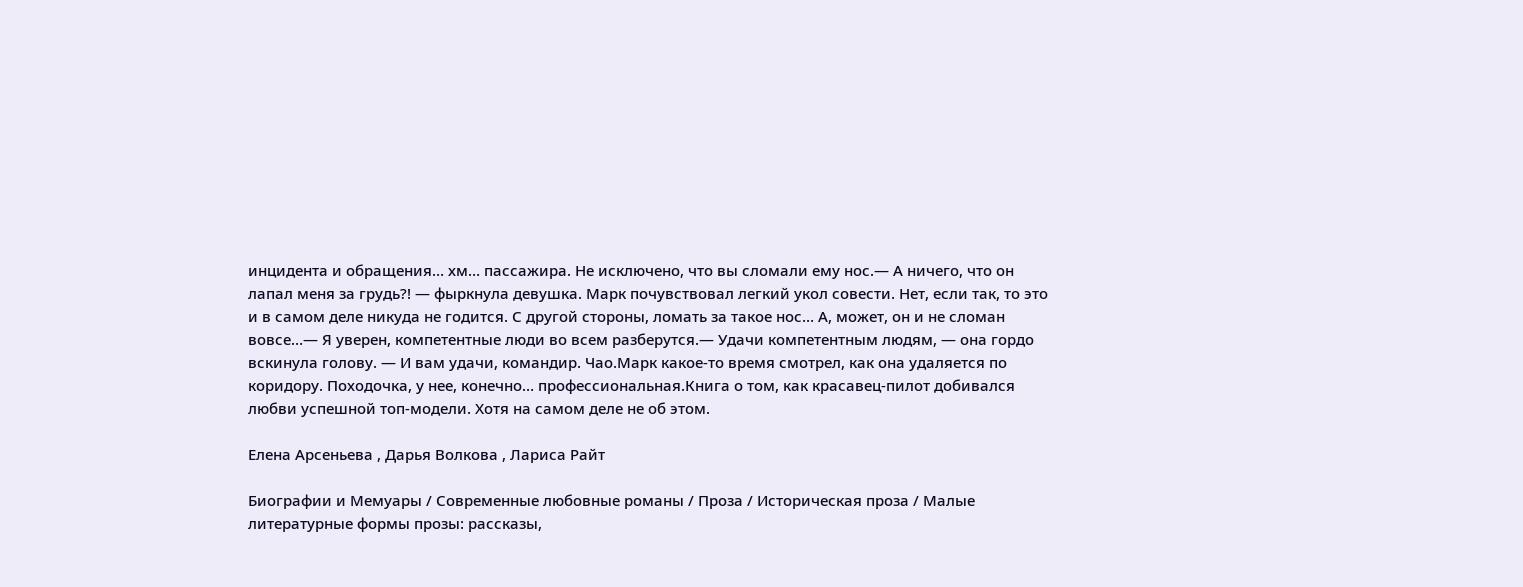инцидента и обращения… хм… пассажира. Не исключено, что вы сломали ему нос.— А ничего, что он лапал меня за грудь?! — фыркнула девушка. Марк почувствовал легкий укол совести. Нет, если так, то это и в самом деле никуда не годится. С другой стороны, ломать за такое нос… А, может, он и не сломан вовсе…— Я уверен, компетентные люди во всем разберутся.— Удачи компетентным людям, — она гордо вскинула голову. — И вам удачи, командир. Чао.Марк какое-то время смотрел, как она удаляется по коридору. Походочка, у нее, конечно… профессиональная.Книга о том, как красавец-пилот добивался любви успешной топ-модели. Хотя на самом деле не об этом.

Елена Арсеньева , Дарья Волкова , Лариса Райт

Биографии и Мемуары / Современные любовные романы / Проза / Историческая проза / Малые литературные формы прозы: рассказы,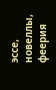эссе, новеллы, феерия